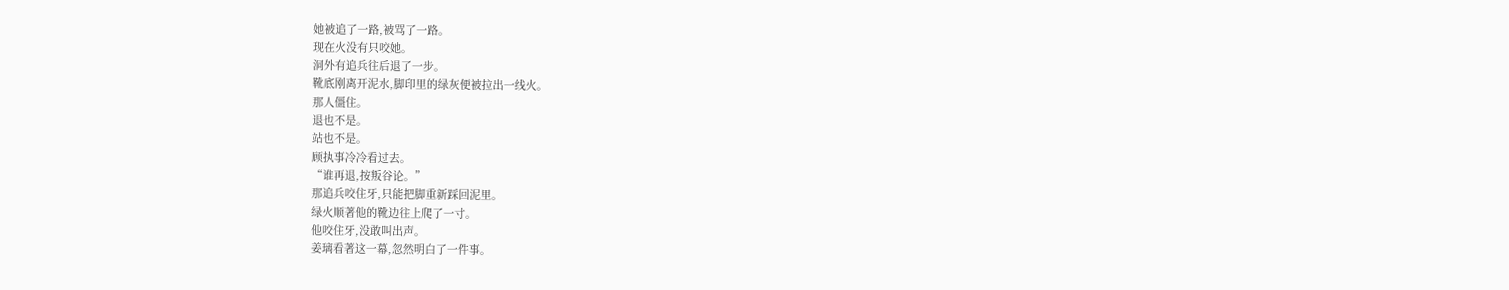她被追了一路,被骂了一路。
现在火没有只咬她。
洞外有追兵往后退了一步。
靴底刚离开泥水,脚印里的绿灰便被拉出一线火。
那人僵住。
退也不是。
站也不是。
顾执事冷冷看过去。
“谁再退,按叛谷论。”
那追兵咬住牙,只能把脚重新踩回泥里。
绿火顺著他的靴边往上爬了一寸。
他咬住牙,没敢叫出声。
姜璃看著这一幕,忽然明白了一件事。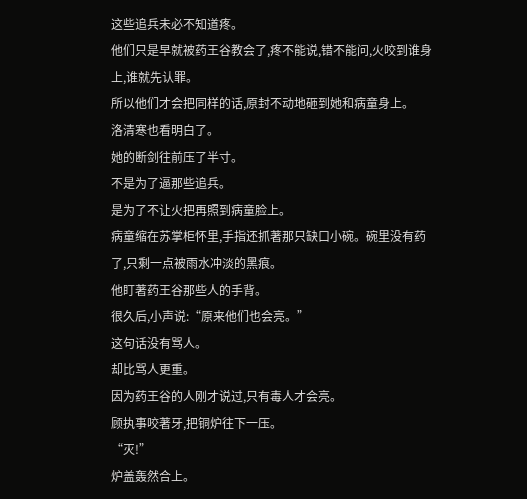这些追兵未必不知道疼。
他们只是早就被药王谷教会了,疼不能说,错不能问,火咬到谁身上,谁就先认罪。
所以他们才会把同样的话,原封不动地砸到她和病童身上。
洛清寒也看明白了。
她的断剑往前压了半寸。
不是为了逼那些追兵。
是为了不让火把再照到病童脸上。
病童缩在苏掌柜怀里,手指还抓著那只缺口小碗。碗里没有药了,只剩一点被雨水冲淡的黑痕。
他盯著药王谷那些人的手背。
很久后,小声说:“原来他们也会亮。”
这句话没有骂人。
却比骂人更重。
因为药王谷的人刚才说过,只有毒人才会亮。
顾执事咬著牙,把铜炉往下一压。
“灭!”
炉盖轰然合上。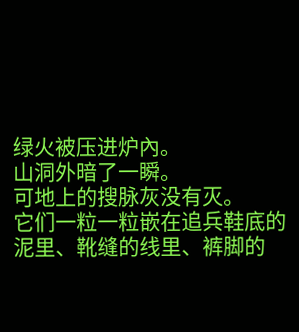绿火被压进炉內。
山洞外暗了一瞬。
可地上的搜脉灰没有灭。
它们一粒一粒嵌在追兵鞋底的泥里、靴缝的线里、裤脚的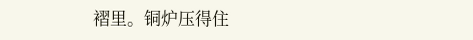褶里。铜炉压得住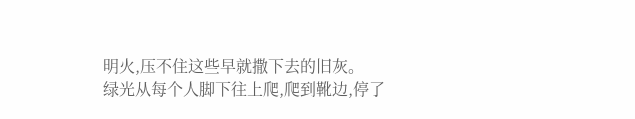明火,压不住这些早就撒下去的旧灰。
绿光从每个人脚下往上爬,爬到靴边,停了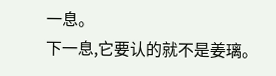一息。
下一息,它要认的就不是姜璃。